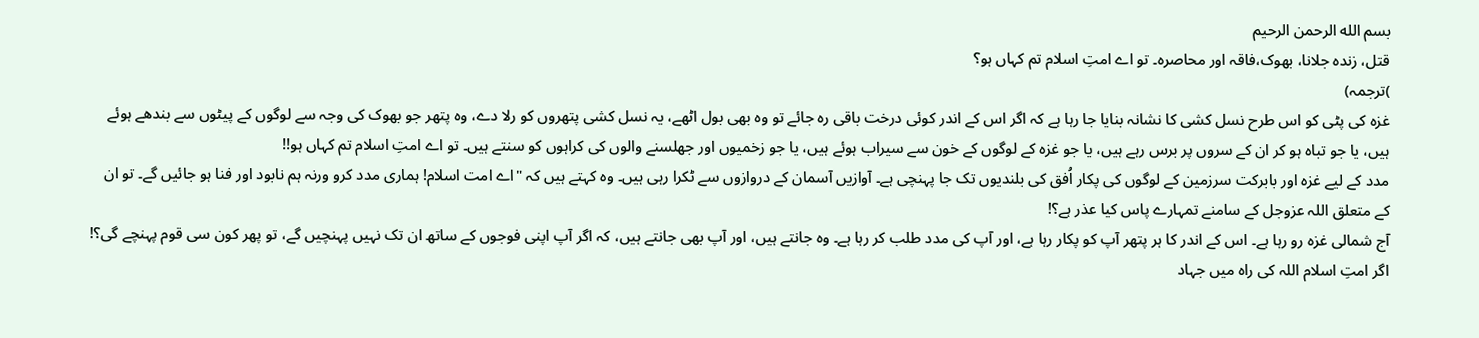بسم الله الرحمن الرحيم
قتل، زندہ جلانا، بھوک،فاقہ اور محاصرہ۔ تو اے امتِ اسلام تم کہاں ہو؟
)ترجمہ)
غزہ کی پٹی کو اس طرح نسل کشی کا نشانہ بنایا جا رہا ہے کہ اگر اس کے اندر کوئی درخت باقی رہ جائے تو وہ بھی بول اٹھے، یہ نسل کشی پتھروں کو رلا دے، وہ پتھر جو بھوک کی وجہ سے لوگوں کے پیٹوں سے بندھے ہوئے ہیں، یا جو تباہ ہو کر ان کے سروں پر برس رہے ہیں، یا جو غزہ کے لوگوں کے خون سے سیراب ہوئے ہیں، یا جو زخمیوں اور جھلسنے والوں کی کراہوں کو سنتے ہیں۔ تو اے امتِ اسلام تم کہاں ہو!!
مدد کے لیے غزہ اور بابرکت سرزمین کے لوگوں کی پکار اُفق کی بلندیوں تک جا پہنچی ہے۔ آوازیں آسمان کے دروازوں سے ٹکرا رہی ہیں۔ وہ کہتے ہیں کہ "اے امت اسلام! ہماری مدد کرو ورنہ ہم نابود اور فنا ہو جائیں گے۔ تو ان کے متعلق اللہ عزوجل کے سامنے تمہارے پاس کیا عذر ہے؟!
آج شمالی غزہ رو رہا ہے۔ اس کے اندر کا ہر پتھر آپ کو پکار رہا ہے، اور آپ کی مدد طلب کر رہا ہے۔ وہ جانتے ہیں، اور آپ بھی جانتے ہیں، کہ اگر آپ اپنی فوجوں کے ساتھ ان تک نہیں پہنچیں گے، تو پھر کون سی قوم پہنچے گی؟! اگر امتِ اسلام اللہ کی راہ میں جہاد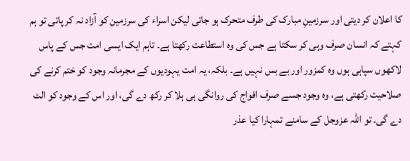کا اعلان کر دیتی اور سرزمینِ مبارک کی طرف متحرک ہو جاتی لیکن اسراء کی سرزمین کو آزاد نہ کر پاتی تو ہم کہتے کہ انسان صرف وہی کر سکتا ہے جس کی وہ استطاعت رکھتا ہے۔ تاہم ایک ایسی امت جس کے پاس لاکھوں سپاہی ہوں وہ کمزور اور بے بس نہیں ہے۔ بلکہ، یہ امت یہودیوں کے مجرمانہ وجود کو ختم کرنے کی صلاحیت رکھتی ہے، وہ وجود جسے صرف افواج کی روانگی ہی ہلا کر رکھ دے گی، اور اس کے وجود کو الٹ دے گی۔ تو اللہ عزوجل کے سامنے تمہارا کیا عذر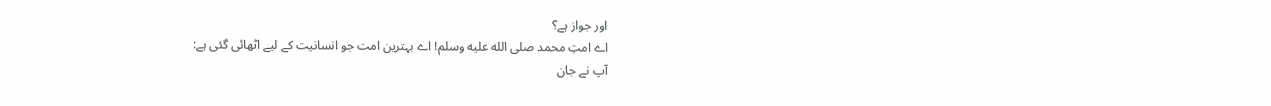اور جواز ہے؟
اے امتِ محمد صلى الله عليه وسلم! اے بہترین امت جو انسانیت کے لیے اٹھائی گئی ہے:
آپ نے جان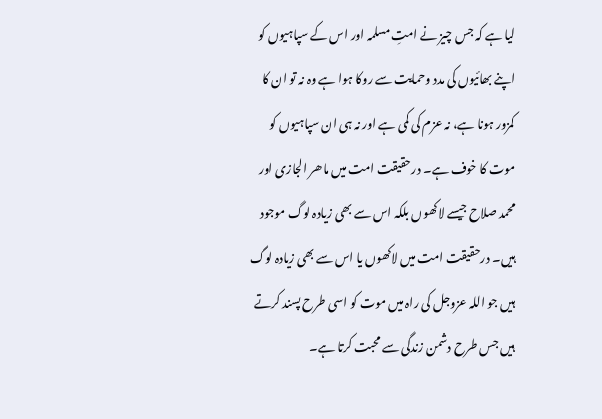لیا ہے کہ جس چیز نے امتِ مسلمہ اور اس کے سپاہیوں کو اپنے بھائیوں کی مدد وحمایت سے روکا ہوا ہے وہ نہ تو ان کا کمزور ہونا ہے، نہ عزم کی کمی ہے اور نہ ہی ان سپاہیوں کو موت کا خوف ہے۔ درحقیقت امت میں ماھر الجازی اور محمد صلاح جیسے لاکھوں بلکہ اس سے بھی زیادہ لوگ موجود ہیں۔ درحقیقت امت میں لاکھوں یا اس سے بھی زیادہ لوگ ہیں جو اللہ عزوجل کی راہ میں موت کو اسی طرح پسند کرتے ہیں جس طرح دشمن زندگی سے محبت کرتا ہے۔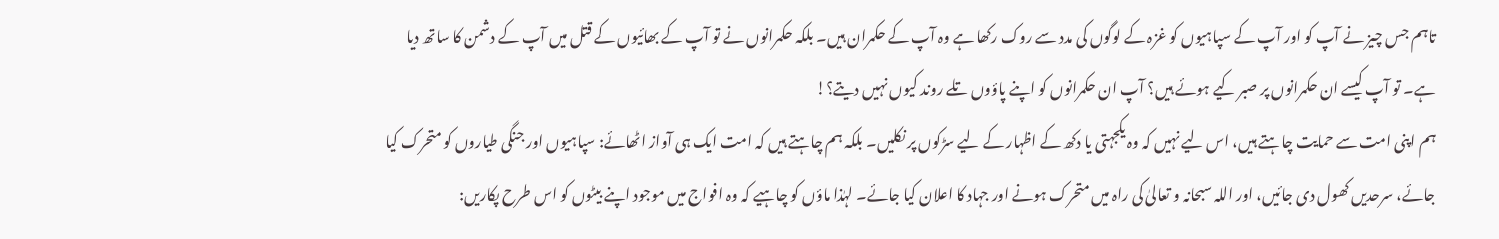تاہم جس چیز نے آپ کو اور آپ کے سپاہیوں کو غزہ کے لوگوں کی مدد سے روک رکھا ہے وہ آپ کے حکمران ہیں۔ بلکہ حکمرانوں نے تو آپ کے بھائیوں کے قتل میں آپ کے دشمن کا ساتھ دیا ہے۔ تو آپ کیسے ان حکمرانوں پر صبر کیے ہوئے ہیں؟ آپ ان حکمرانوں کو اپنے پاؤوں تلے روند کیوں نہیں دیتے؟!
ہم اپنی امت سے حمایت چاہتے ہیں، اس لیے نہیں کہ وہ یکجہتی یا دکھ کے اظہار کے لیے سڑکوں پر نکلیں۔ بلکہ ہم چاہتے ہیں کہ امت ایک ہی آواز اٹھائے: سپاہیوں اور جنگی طیاروں کو متحرک کیا جائے، سرحدیں کھول دی جائیں، اور اللہ سبحانہ و تعالیٰ کی راہ میں متحرک ہونے اور جہاد کا اعلان کیا جائے۔ لہٰذا ماؤں کو چاہیے کہ وہ افواج میں موجود اپنے بیٹوں کو اس طرح پکاریں: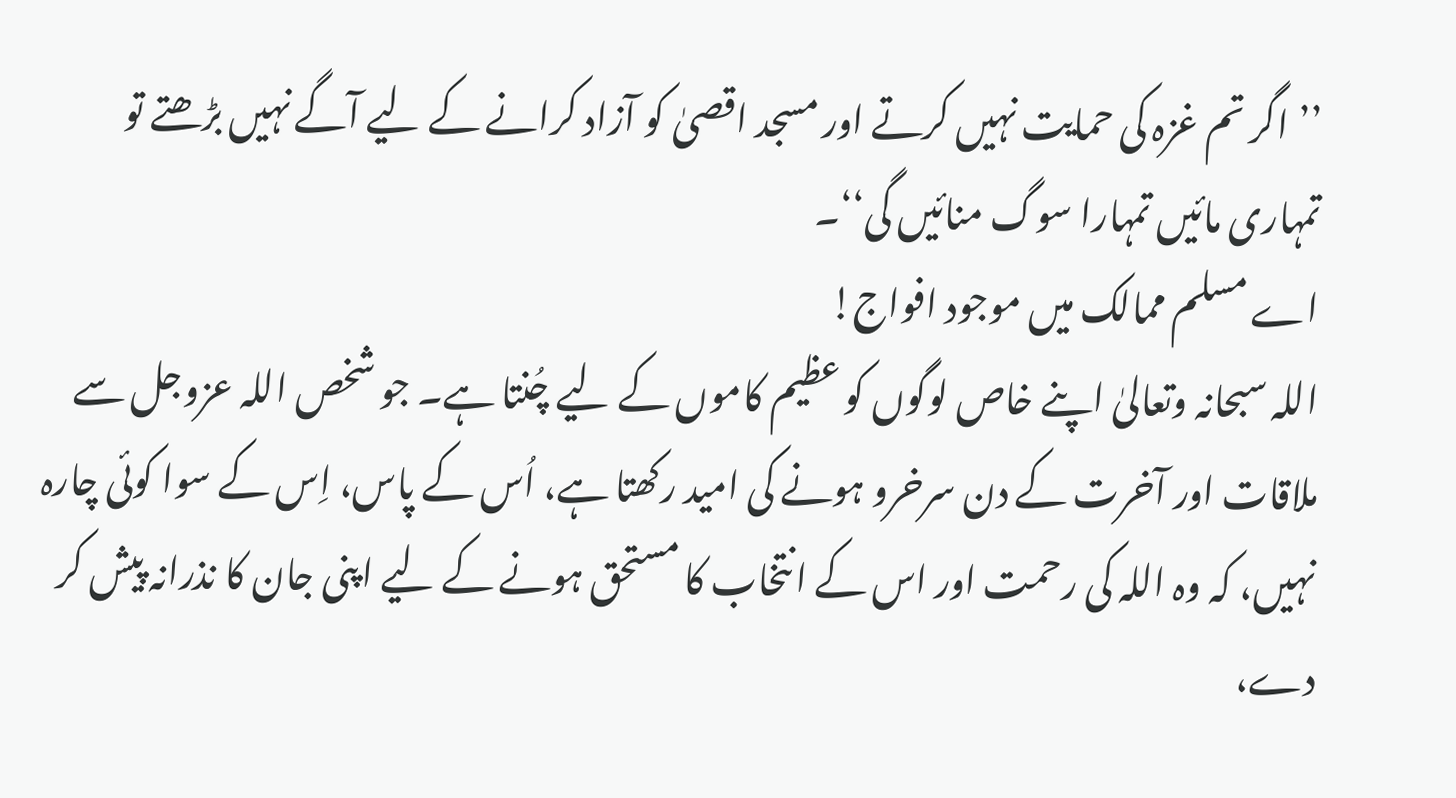’’اگر تم غزہ کی حمایت نہیں کرتے اور مسجد اقصیٰ کو آزاد کرانے کے لیے آگے نہیں بڑھتے تو تمہاری مائیں تمہارا سوگ منائیں گی‘‘۔
اے مسلم ممالک میں موجود افواج!
اللہ سبحانہ وتعالیٰ اپنے خاص لوگوں کو عظیم کاموں کے لیے چُنتا ہے۔ جو شخص اللہ عزوجل سے ملاقات اور آخرت کے دن سرخرو ہونے کی امید رکھتا ہے، اُس کے پاس، اِس کے سوا کوئی چارہ نہیں، کہ وہ اللہ کی رحمت اور اس کے انتخاب کا مستحق ہونے کے لیے اپنی جان کا نذرانہ پیش کر دے،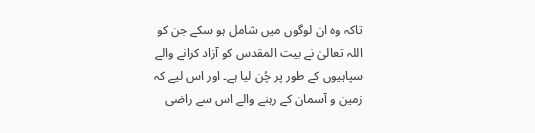تاکہ وہ ان لوگوں میں شامل ہو سکے جن کو اللہ تعالیٰ نے بیت المقدس کو آزاد کرانے والے سپاہیوں کے طور پر چُن لیا ہے۔ اور اس لیے کہ زمین و آسمان کے رہنے والے اس سے راضی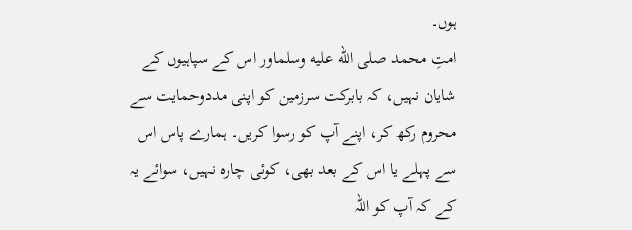ہوں۔
امتِ محمد صلى الله عليه وسلماور اس کے سپاہیوں کے شایان نہیں، کہ بابرکت سرزمین کو اپنی مددوحمایت سے محروم رکھ کر، اپنے آپ کو رسوا کریں۔ ہمارے پاس اس سے پہلے یا اس کے بعد بھی، کوئی چارہ نہیں، سوائے یہ کے کہ آپ کو اللہ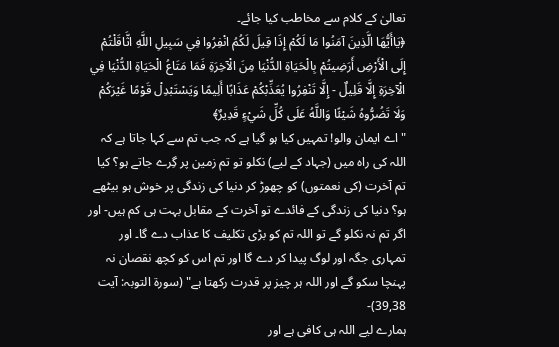تعالیٰ کے کلام سے مخاطب کیا جائے۔
﴿يَاأَيُّهَا الَّذِينَ آمَنُوا مَا لَكُمْ إِذَا قِيلَ لَكُمُ انْفِرُوا فِي سَبِيلِ اللَّهِ اثَّاقَلْتُمْ إِلَى الْأَرْضِ أَرَضِيتُمْ بِالْحَيَاةِ الدُّنْيَا مِنَ الْآخِرَةِ فَمَا مَتَاعُ الْحَيَاةِ الدُّنْيَا فِي الْآخِرَةِ إِلَّا قَلِيلٌ - إِلَّا تَنْفِرُوا يُعَذِّبْكُمْ عَذَابًا أَلِيمًا وَيَسْتَبْدِلْ قَوْمًا غَيْرَكُمْ وَلَا تَضُرُّوهُ شَيْئًا وَاللَّهُ عَلَى كُلِّ شَيْءٍ قَدِيرٌ﴾
"اے ایمان والو! تمہیں کیا ہو گیا ہے کہ جب تم سے کہا جاتا ہے کہ اللہ کی راہ میں (جہاد کے لیے) نکلو تو تم زمین پر گِرے جاتے ہو؟ کیا تم آخرت (کی نعمتوں) کو چھوڑ کر دنیا کی زندگی پر خوش ہو بیٹھے ہو؟ دنیا کی زندگی کے فائدے تو آخرت کے مقابل بہت ہی کم ہیں- اور اگر تم نہ نکلو گے تو اللہ تم کو بڑی تکلیف کا عذاب دے گا۔ اور تمہاری جگہ اور لوگ پیدا کر دے گا اور تم اس کو کچھ نقصان نہ پہنچا سکو گے اور اللہ ہر چیز پر قدرت رکھتا ہے" (سورۃ التوبہ: آیت 39,38)-
ہمارے لیے اللہ ہی کافی ہے اور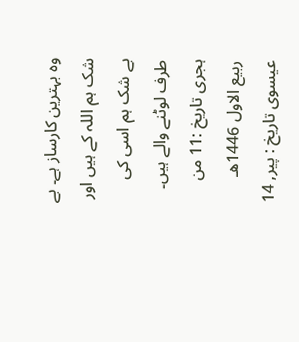وہ بہترین کارساز ہے۔ بے شک ہم اللہ کے ہیں اور بے شک ہم اسی کی طرف لوٹنے والے ہیں۔
ہجری تاریخ :11 من ربيع الاول 1446هـ
عیسوی تاریخ : پیر, 14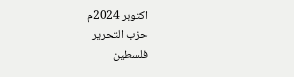اکتوبر 2024م
حزب التحرير
فلسطين